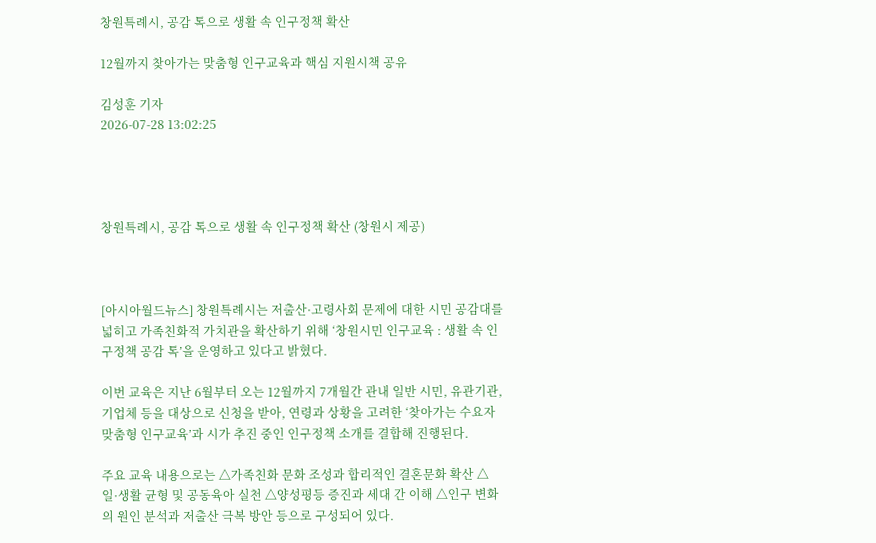창원특례시, 공감 톡으로 생활 속 인구정책 확산

12월까지 찾아가는 맞춤형 인구교육과 핵심 지원시책 공유

김성훈 기자
2026-07-28 13:02:25




창원특례시, 공감 톡으로 생활 속 인구정책 확산 (창원시 제공)



[아시아월드뉴스] 창원특례시는 저출산·고령사회 문제에 대한 시민 공감대를 넓히고 가족친화적 가치관을 확산하기 위해 ‘창원시민 인구교육 : 생활 속 인구정책 공감 톡’을 운영하고 있다고 밝혔다.

이번 교육은 지난 6월부터 오는 12월까지 7개월간 관내 일반 시민, 유관기관, 기업체 등을 대상으로 신청을 받아, 연령과 상황을 고려한 ‘찾아가는 수요자 맞춤형 인구교육’과 시가 추진 중인 인구정책 소개를 결합해 진행된다.

주요 교육 내용으로는 △가족친화 문화 조성과 합리적인 결혼문화 확산 △일·생활 균형 및 공동육아 실천 △양성평등 증진과 세대 간 이해 △인구 변화의 원인 분석과 저출산 극복 방안 등으로 구성되어 있다.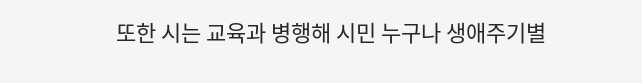또한 시는 교육과 병행해 시민 누구나 생애주기별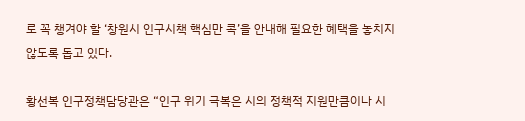로 꼭 챙겨야 할 ‘창원시 인구시책 핵심만 콕’을 안내해 필요한 혜택을 놓치지 않도록 돕고 있다.

황선복 인구정책담당관은 “인구 위기 극복은 시의 정책적 지원만큼이나 시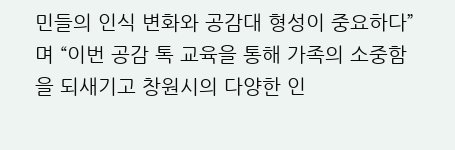민들의 인식 변화와 공감대 형성이 중요하다”며 “이번 공감 톡 교육을 통해 가족의 소중함을 되새기고 창원시의 다양한 인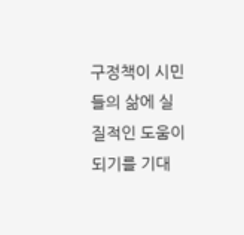구정책이 시민들의 삶에 실질적인 도움이 되기를 기대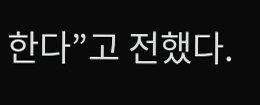한다”고 전했다.